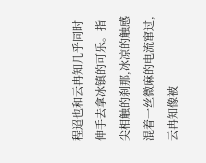程迢也和云冉知几乎同时伸手去拿冰镇的可乐。指尖相触的刹那,冰凉的触感混着一丝微麻的电流窜过,云冉知像被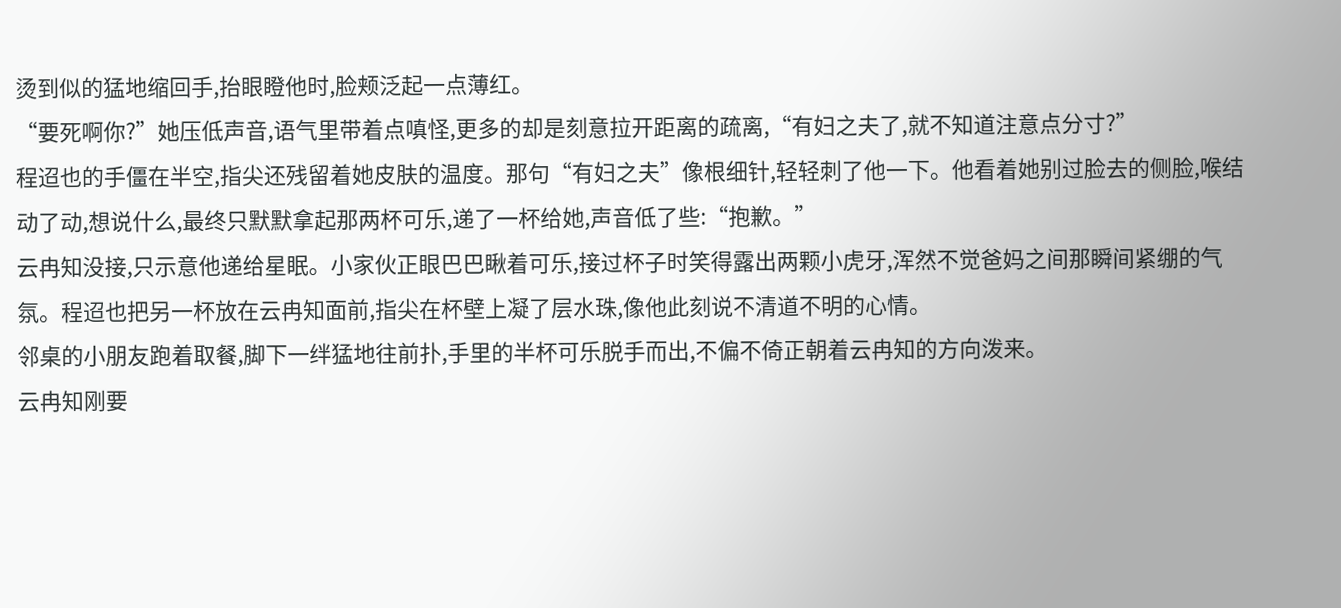烫到似的猛地缩回手,抬眼瞪他时,脸颊泛起一点薄红。
“要死啊你?”她压低声音,语气里带着点嗔怪,更多的却是刻意拉开距离的疏离,“有妇之夫了,就不知道注意点分寸?”
程迢也的手僵在半空,指尖还残留着她皮肤的温度。那句“有妇之夫”像根细针,轻轻刺了他一下。他看着她别过脸去的侧脸,喉结动了动,想说什么,最终只默默拿起那两杯可乐,递了一杯给她,声音低了些:“抱歉。”
云冉知没接,只示意他递给星眠。小家伙正眼巴巴瞅着可乐,接过杯子时笑得露出两颗小虎牙,浑然不觉爸妈之间那瞬间紧绷的气氛。程迢也把另一杯放在云冉知面前,指尖在杯壁上凝了层水珠,像他此刻说不清道不明的心情。
邻桌的小朋友跑着取餐,脚下一绊猛地往前扑,手里的半杯可乐脱手而出,不偏不倚正朝着云冉知的方向泼来。
云冉知刚要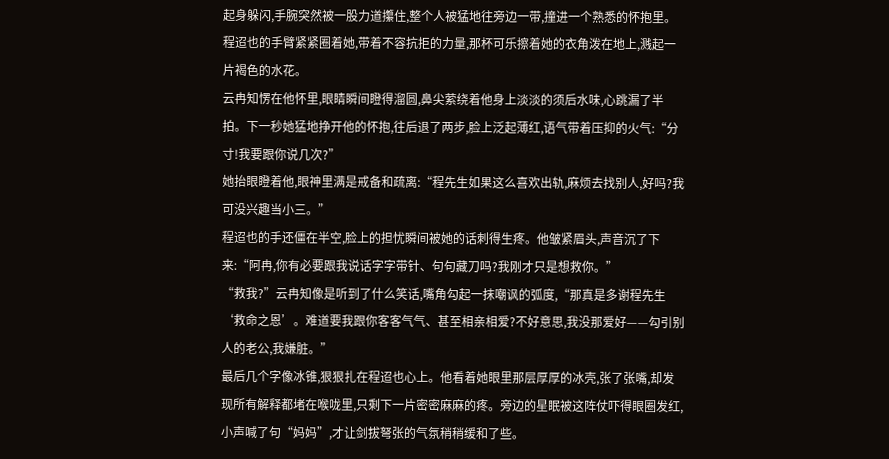起身躲闪,手腕突然被一股力道攥住,整个人被猛地往旁边一带,撞进一个熟悉的怀抱里。程迢也的手臂紧紧圈着她,带着不容抗拒的力量,那杯可乐擦着她的衣角泼在地上,溅起一片褐色的水花。
云冉知愣在他怀里,眼睛瞬间瞪得溜圆,鼻尖萦绕着他身上淡淡的须后水味,心跳漏了半拍。下一秒她猛地挣开他的怀抱,往后退了两步,脸上泛起薄红,语气带着压抑的火气:“分寸!我要跟你说几次?”
她抬眼瞪着他,眼神里满是戒备和疏离:“程先生如果这么喜欢出轨,麻烦去找别人,好吗?我可没兴趣当小三。”
程迢也的手还僵在半空,脸上的担忧瞬间被她的话刺得生疼。他皱紧眉头,声音沉了下来:“阿冉,你有必要跟我说话字字带针、句句藏刀吗?我刚才只是想救你。”
“救我?”云冉知像是听到了什么笑话,嘴角勾起一抹嘲讽的弧度,“那真是多谢程先生‘救命之恩’。难道要我跟你客客气气、甚至相亲相爱?不好意思,我没那爱好——勾引别人的老公,我嫌脏。”
最后几个字像冰锥,狠狠扎在程迢也心上。他看着她眼里那层厚厚的冰壳,张了张嘴,却发现所有解释都堵在喉咙里,只剩下一片密密麻麻的疼。旁边的星眠被这阵仗吓得眼圈发红,小声喊了句“妈妈”,才让剑拔弩张的气氛稍稍缓和了些。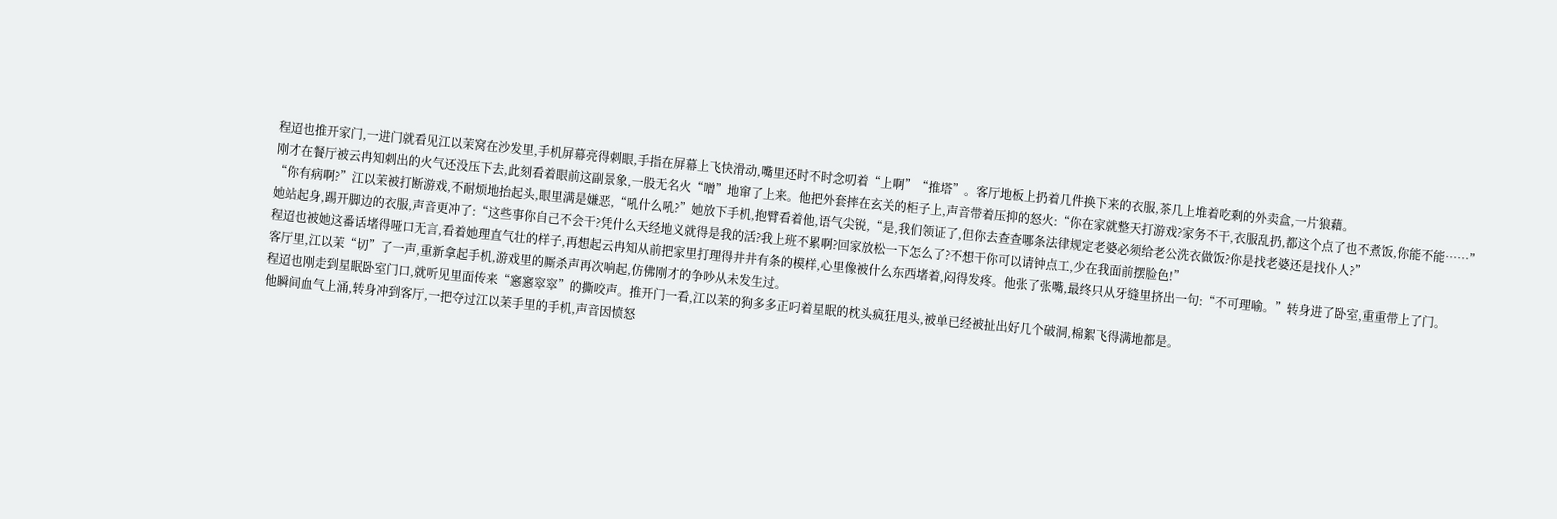程迢也推开家门,一进门就看见江以茉窝在沙发里,手机屏幕亮得刺眼,手指在屏幕上飞快滑动,嘴里还时不时念叨着“上啊”“推塔”。客厅地板上扔着几件换下来的衣服,茶几上堆着吃剩的外卖盒,一片狼藉。
刚才在餐厅被云冉知刺出的火气还没压下去,此刻看着眼前这副景象,一股无名火“噌”地窜了上来。他把外套摔在玄关的柜子上,声音带着压抑的怒火:“你在家就整天打游戏?家务不干,衣服乱扔,都这个点了也不煮饭,你能不能……”
“你有病啊?”江以茉被打断游戏,不耐烦地抬起头,眼里满是嫌恶,“吼什么吼?”她放下手机,抱臂看着他,语气尖锐,“是,我们领证了,但你去查查哪条法律规定老婆必须给老公洗衣做饭?你是找老婆还是找仆人?”
她站起身,踢开脚边的衣服,声音更冲了:“这些事你自己不会干?凭什么天经地义就得是我的活?我上班不累啊?回家放松一下怎么了?不想干你可以请钟点工,少在我面前摆脸色!”
程迢也被她这番话堵得哑口无言,看着她理直气壮的样子,再想起云冉知从前把家里打理得井井有条的模样,心里像被什么东西堵着,闷得发疼。他张了张嘴,最终只从牙缝里挤出一句:“不可理喻。”转身进了卧室,重重带上了门。
客厅里,江以茉“切”了一声,重新拿起手机,游戏里的厮杀声再次响起,仿佛刚才的争吵从未发生过。
程迢也刚走到星眠卧室门口,就听见里面传来“窸窸窣窣”的撕咬声。推开门一看,江以苿的狗多多正叼着星眠的枕头疯狂甩头,被单已经被扯出好几个破洞,棉絮飞得满地都是。
他瞬间血气上涌,转身冲到客厅,一把夺过江以苿手里的手机,声音因愤怒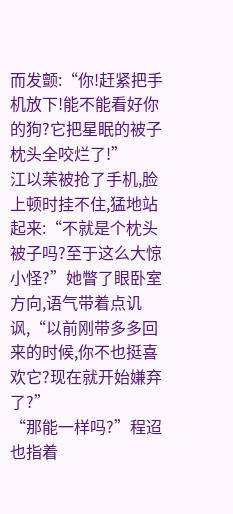而发颤:“你!赶紧把手机放下!能不能看好你的狗?它把星眠的被子枕头全咬烂了!”
江以苿被抢了手机,脸上顿时挂不住,猛地站起来:“不就是个枕头被子吗?至于这么大惊小怪?”她瞥了眼卧室方向,语气带着点讥讽,“以前刚带多多回来的时候,你不也挺喜欢它?现在就开始嫌弃了?”
“那能一样吗?”程迢也指着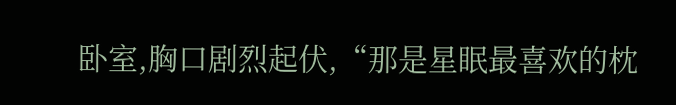卧室,胸口剧烈起伏,“那是星眠最喜欢的枕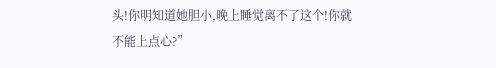头!你明知道她胆小,晚上睡觉离不了这个!你就不能上点心?”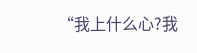“我上什么心?我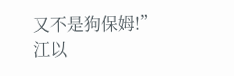又不是狗保姆!”江以